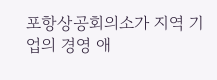포항상공회의소가 지역 기업의 경영 애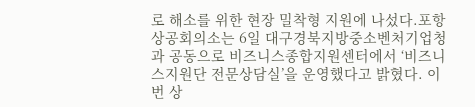로 해소를 위한 현장 밀착형 지원에 나섰다.포항상공회의소는 6일 대구경북지방중소벤처기업청과 공동으로 비즈니스종합지원센터에서 ‘비즈니스지원단 전문상담실’을 운영했다고 밝혔다. 이번 상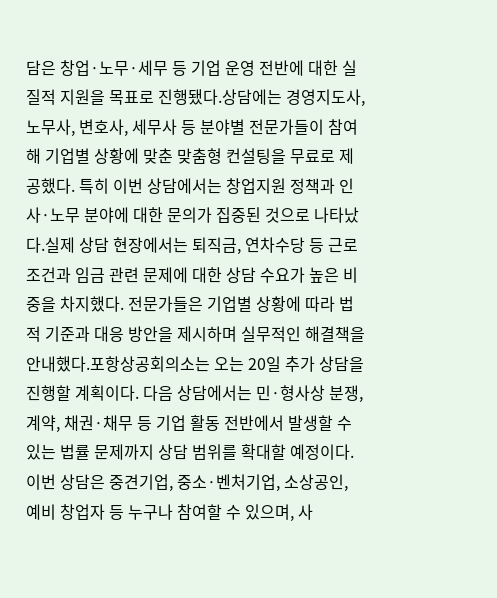담은 창업·노무·세무 등 기업 운영 전반에 대한 실질적 지원을 목표로 진행됐다.상담에는 경영지도사, 노무사, 변호사, 세무사 등 분야별 전문가들이 참여해 기업별 상황에 맞춘 맞춤형 컨설팅을 무료로 제공했다. 특히 이번 상담에서는 창업지원 정책과 인사·노무 분야에 대한 문의가 집중된 것으로 나타났다.실제 상담 현장에서는 퇴직금, 연차수당 등 근로조건과 임금 관련 문제에 대한 상담 수요가 높은 비중을 차지했다. 전문가들은 기업별 상황에 따라 법적 기준과 대응 방안을 제시하며 실무적인 해결책을 안내했다.포항상공회의소는 오는 20일 추가 상담을 진행할 계획이다. 다음 상담에서는 민·형사상 분쟁, 계약, 채권·채무 등 기업 활동 전반에서 발생할 수 있는 법률 문제까지 상담 범위를 확대할 예정이다.이번 상담은 중견기업, 중소·벤처기업, 소상공인, 예비 창업자 등 누구나 참여할 수 있으며, 사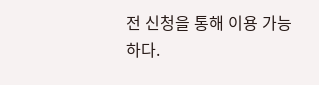전 신청을 통해 이용 가능하다.